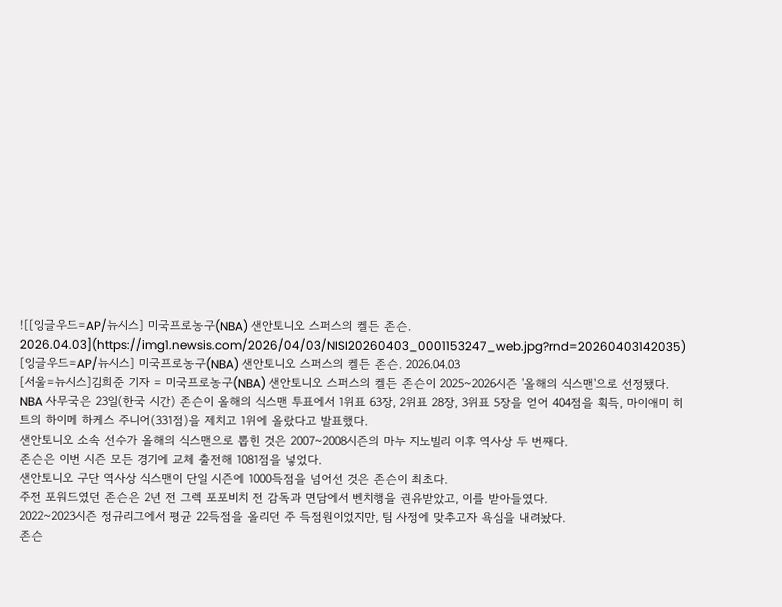![[잉글우드=AP/뉴시스] 미국프로농구(NBA) 샌안토니오 스퍼스의 켈든 존슨. 2026.04.03](https://img1.newsis.com/2026/04/03/NISI20260403_0001153247_web.jpg?rnd=20260403142035)
[잉글우드=AP/뉴시스] 미국프로농구(NBA) 샌안토니오 스퍼스의 켈든 존슨. 2026.04.03
[서울=뉴시스]김희준 기자 = 미국프로농구(NBA) 샌안토니오 스퍼스의 켈든 존슨이 2025~2026시즌 '올해의 식스맨'으로 선정됐다.
NBA 사무국은 23일(한국 시간) 존슨이 올해의 식스맨 투표에서 1위표 63장, 2위표 28장, 3위표 5장을 얻어 404점을 획득, 마이애미 히트의 하이메 하케스 주니어(331점)을 제치고 1위에 올랐다고 발표했다.
샌안토니오 소속 선수가 올해의 식스맨으로 뽑힌 것은 2007~2008시즌의 마누 지노빌리 이후 역사상 두 번째다.
존슨은 이번 시즌 모든 경기에 교체 출전해 1081점을 넣었다.
샌안토니오 구단 역사상 식스맨이 단일 시즌에 1000득점을 넘어선 것은 존슨이 최초다.
주전 포워드였던 존슨은 2년 전 그렉 포포비치 전 감독과 면담에서 벤치행을 권유받았고, 이를 받아들였다.
2022~2023시즌 정규리그에서 평균 22득점을 올리던 주 득점원이었지만, 팀 사정에 맞추고자 욕심을 내려놨다.
존슨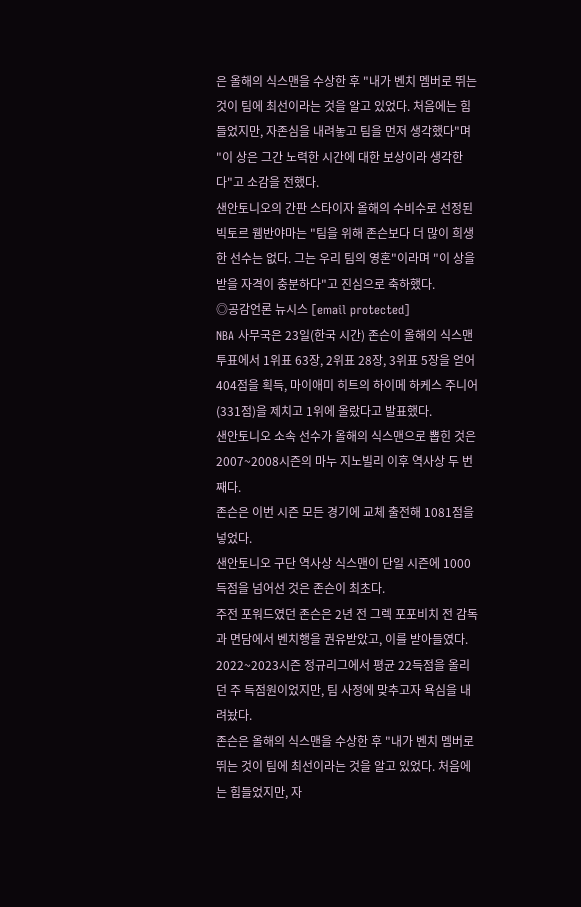은 올해의 식스맨을 수상한 후 "내가 벤치 멤버로 뛰는 것이 팀에 최선이라는 것을 알고 있었다. 처음에는 힘들었지만, 자존심을 내려놓고 팀을 먼저 생각했다"며 "이 상은 그간 노력한 시간에 대한 보상이라 생각한다"고 소감을 전했다.
샌안토니오의 간판 스타이자 올해의 수비수로 선정된 빅토르 웸반야마는 "팀을 위해 존슨보다 더 많이 희생한 선수는 없다. 그는 우리 팀의 영혼"이라며 "이 상을 받을 자격이 충분하다"고 진심으로 축하했다.
◎공감언론 뉴시스 [email protected]
NBA 사무국은 23일(한국 시간) 존슨이 올해의 식스맨 투표에서 1위표 63장, 2위표 28장, 3위표 5장을 얻어 404점을 획득, 마이애미 히트의 하이메 하케스 주니어(331점)을 제치고 1위에 올랐다고 발표했다.
샌안토니오 소속 선수가 올해의 식스맨으로 뽑힌 것은 2007~2008시즌의 마누 지노빌리 이후 역사상 두 번째다.
존슨은 이번 시즌 모든 경기에 교체 출전해 1081점을 넣었다.
샌안토니오 구단 역사상 식스맨이 단일 시즌에 1000득점을 넘어선 것은 존슨이 최초다.
주전 포워드였던 존슨은 2년 전 그렉 포포비치 전 감독과 면담에서 벤치행을 권유받았고, 이를 받아들였다.
2022~2023시즌 정규리그에서 평균 22득점을 올리던 주 득점원이었지만, 팀 사정에 맞추고자 욕심을 내려놨다.
존슨은 올해의 식스맨을 수상한 후 "내가 벤치 멤버로 뛰는 것이 팀에 최선이라는 것을 알고 있었다. 처음에는 힘들었지만, 자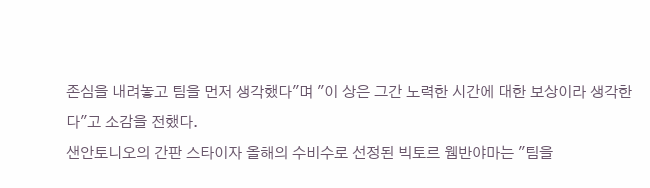존심을 내려놓고 팀을 먼저 생각했다"며 "이 상은 그간 노력한 시간에 대한 보상이라 생각한다"고 소감을 전했다.
샌안토니오의 간판 스타이자 올해의 수비수로 선정된 빅토르 웸반야마는 "팀을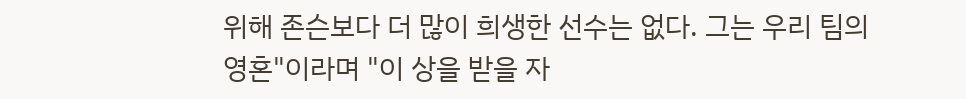위해 존슨보다 더 많이 희생한 선수는 없다. 그는 우리 팀의 영혼"이라며 "이 상을 받을 자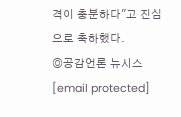격이 충분하다"고 진심으로 축하했다.
◎공감언론 뉴시스 [email protected]